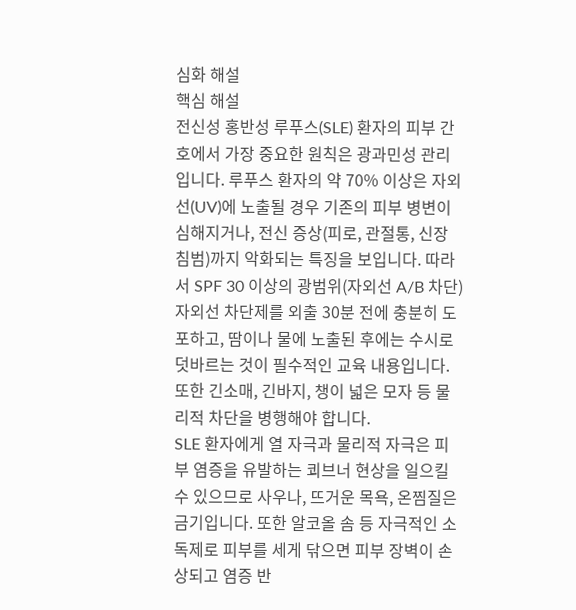심화 해설
핵심 해설
전신성 홍반성 루푸스(SLE) 환자의 피부 간호에서 가장 중요한 원칙은 광과민성 관리입니다. 루푸스 환자의 약 70% 이상은 자외선(UV)에 노출될 경우 기존의 피부 병변이 심해지거나, 전신 증상(피로, 관절통, 신장 침범)까지 악화되는 특징을 보입니다. 따라서 SPF 30 이상의 광범위(자외선 A/B 차단) 자외선 차단제를 외출 30분 전에 충분히 도포하고, 땀이나 물에 노출된 후에는 수시로 덧바르는 것이 필수적인 교육 내용입니다. 또한 긴소매, 긴바지, 챙이 넓은 모자 등 물리적 차단을 병행해야 합니다.
SLE 환자에게 열 자극과 물리적 자극은 피부 염증을 유발하는 쾨브너 현상을 일으킬 수 있으므로 사우나, 뜨거운 목욕, 온찜질은 금기입니다. 또한 알코올 솜 등 자극적인 소독제로 피부를 세게 닦으면 피부 장벽이 손상되고 염증 반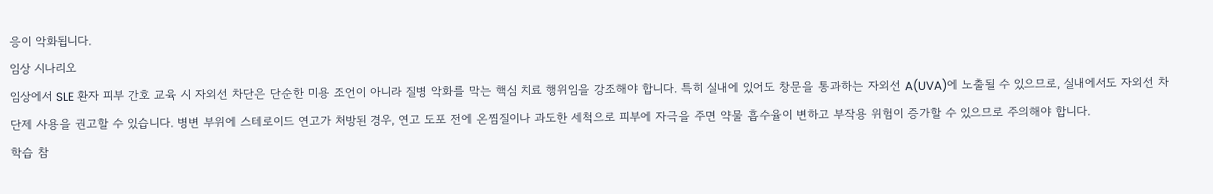응이 악화됩니다.
임상 시나리오
임상에서 SLE 환자 피부 간호 교육 시 자외선 차단은 단순한 미용 조언이 아니라 질병 악화를 막는 핵심 치료 행위임을 강조해야 합니다. 특히 실내에 있어도 창문을 통과하는 자외선 A(UVA)에 노출될 수 있으므로, 실내에서도 자외선 차단제 사용을 권고할 수 있습니다. 병변 부위에 스테로이드 연고가 처방된 경우, 연고 도포 전에 온찜질이나 과도한 세척으로 피부에 자극을 주면 약물 흡수율이 변하고 부작용 위험이 증가할 수 있으므로 주의해야 합니다.
학습 참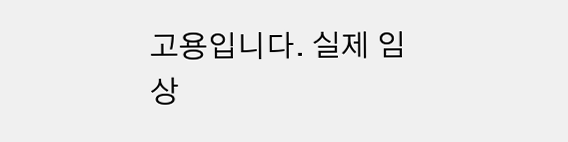고용입니다. 실제 임상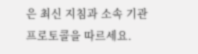은 최신 지침과 소속 기관 프로토콜을 따르세요.